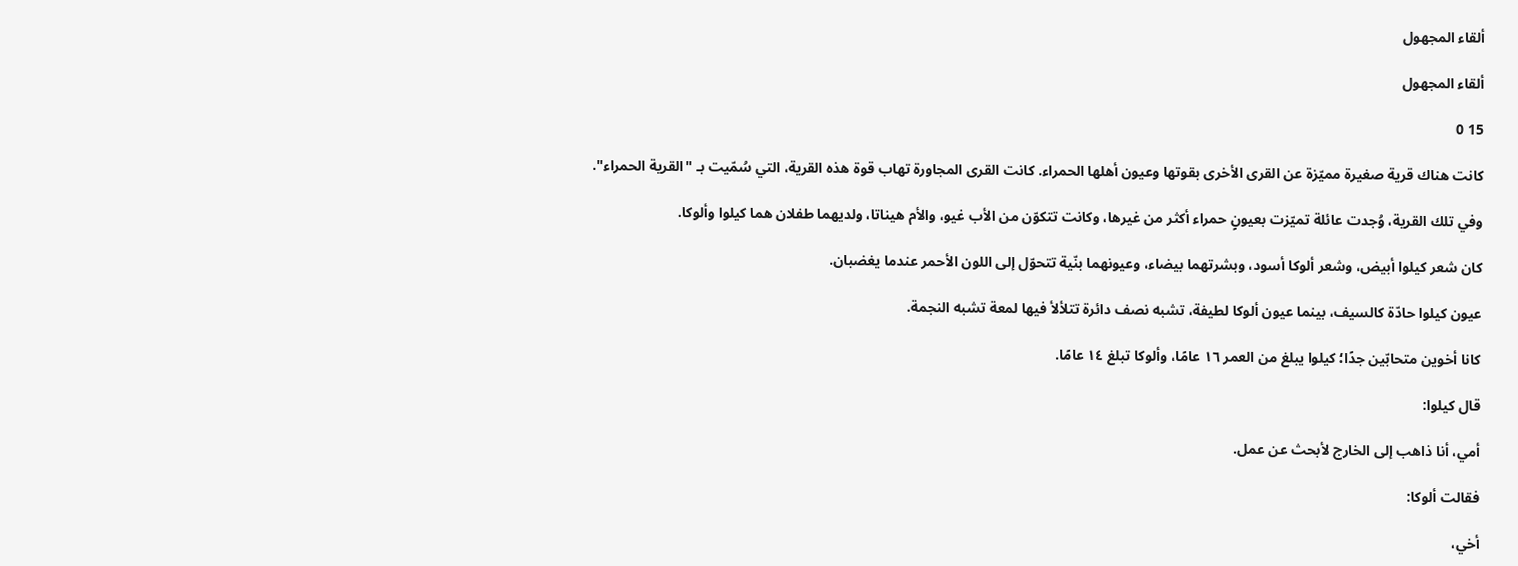ألقاء المجهول

ألقاء المجهول

15 0

كانت هناك قرية صغيرة مميّزة عن القرى الأخرى بقوتها وعيون أهلها الحمراء. كانت القرى المجاورة تهاب قوة هذه القرية، التي سُمّيت بـ "القرية الحمراء".

وفي تلك القرية، وُجدت عائلة تميّزت بعيونٍ حمراء أكثر من غيرها، وكانت تتكوّن من الأب غيو، والأم هيناتا، ولديهما طفلان هما كيلوا وألوكا.

كان شعر كيلوا أبيض، وشعر ألوكا أسود، وبشرتهما بيضاء، وعيونهما بنّية تتحوّل إلى اللون الأحمر عندما يغضبان.

عيون كيلوا حادّة كالسيف، بينما عيون ألوكا لطيفة، تشبه نصف دائرة تتلألأ فيها لمعة تشبه النجمة.

كانا أخوين متحابّين جدًا؛ كيلوا يبلغ من العمر ١٦ عامًا، وألوكا تبلغ ١٤ عامًا.

قال كيلوا:

أمي، أنا ذاهب إلى الخارج لأبحث عن عمل.

فقالت ألوكا:

أخي،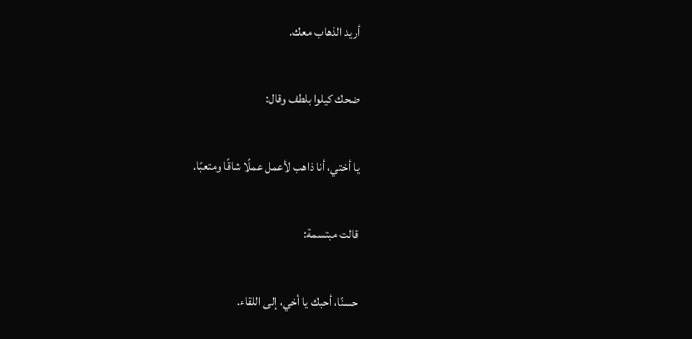أريد الذهاب معك.

ضحك كيلوا بلطف وقال:

يا أختي، أنا ذاهب لأعمل عملًا شاقًا ومتعبًا.

قالت مبتسمة:

حسنًا، أحبك يا أخي، إلى اللقاء.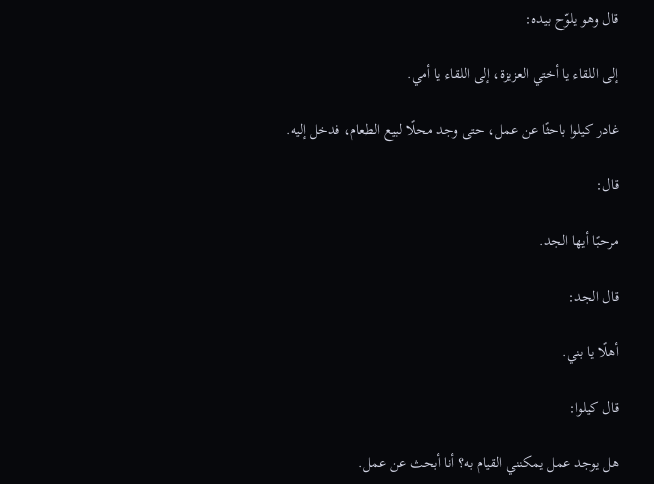قال وهو يلوّح بيده:

إلى اللقاء يا أختي العزيزة، إلى اللقاء يا أمي.

غادر كيلوا باحثًا عن عمل، حتى وجد محلًا لبيع الطعام، فدخل إليه.

قال:

مرحبًا أيها الجد.

قال الجد:

أهلًا يا بني.

قال كيلوا:

هل يوجد عمل يمكنني القيام به؟ أنا أبحث عن عمل.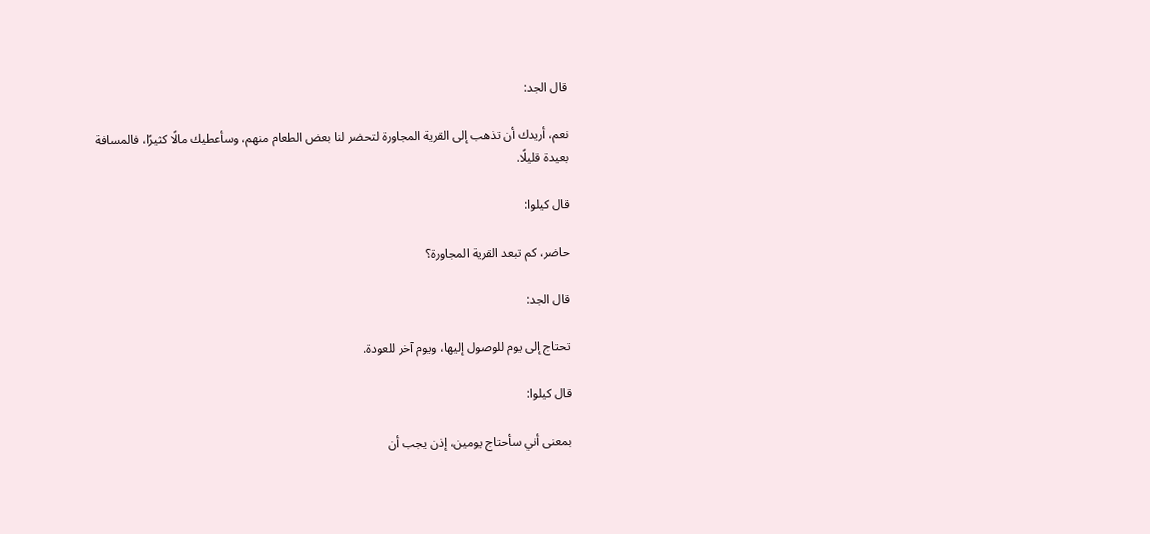قال الجد:

نعم، أريدك أن تذهب إلى القرية المجاورة لتحضر لنا بعض الطعام منهم، وسأعطيك مالًا كثيرًا، فالمسافة بعيدة قليلًا.

قال كيلوا:

حاضر، كم تبعد القرية المجاورة؟

قال الجد:

تحتاج إلى يوم للوصول إليها، ويوم آخر للعودة.

قال كيلوا:

بمعنى أني سأحتاج يومين، إذن يجب أن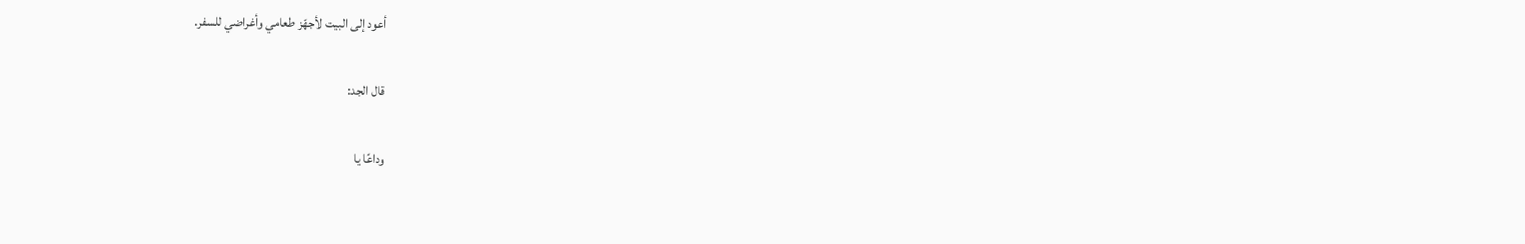أعود إلى البيت لأجهّز طعامي وأغراضي للسفر.

قال الجد:

وداعًا يا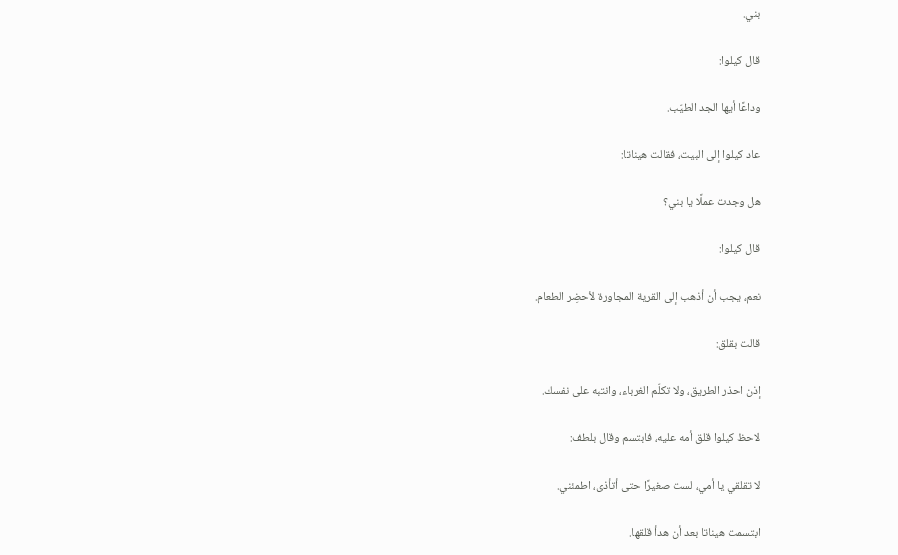بني.

قال كيلوا:

وداعًا أيها الجد الطيّب.

عاد كيلوا إلى البيت، فقالت هيناتا:

هل وجدت عملًا يا بني؟

قال كيلوا:

نعم، يجب أن أذهب إلى القرية المجاورة لأحضِر الطعام.

قالت بقلق:

إذن احذر الطريق، ولا تكلّم الغرباء، وانتبه على نفسك.

لاحظ كيلوا قلق أمه عليه، فابتسم وقال بلطف:

لا تقلقي يا أمي، لست صغيرًا حتى أتأذى، اطمئني.

ابتسمت هيناتا بعد أن هدأ قلقها.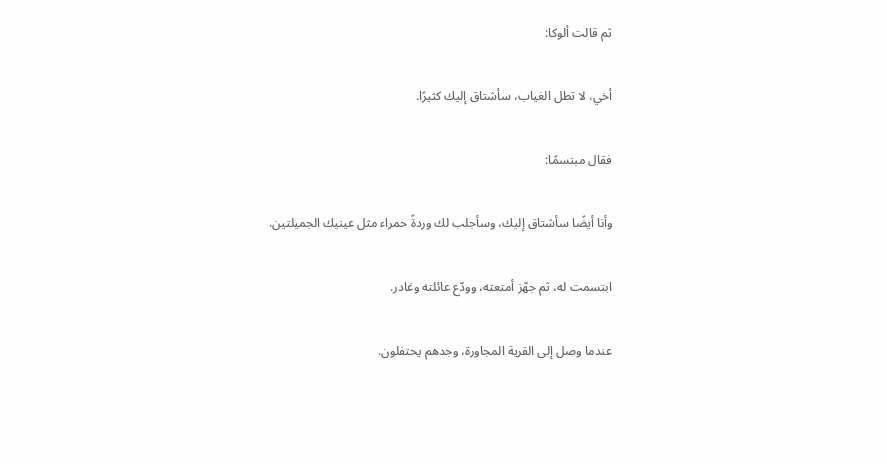ثم قالت ألوكا:

أخي، لا تطل الغياب، سأشتاق إليك كثيرًا.

فقال مبتسمًا:

وأنا أيضًا سأشتاق إليك، وسأجلب لك وردةً حمراء مثل عينيك الجميلتين.

ابتسمت له، ثم جهّز أمتعته، وودّع عائلته وغادر.

عندما وصل إلى القرية المجاورة، وجدهم يحتفلون.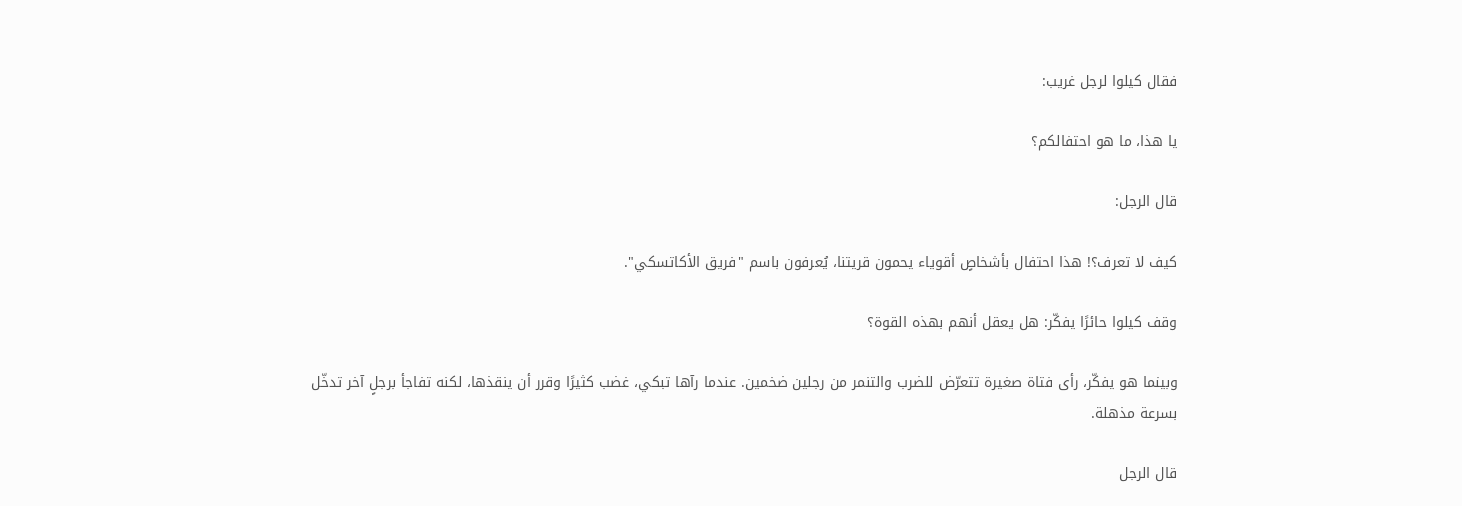فقال كيلوا لرجل غريب:

يا هذا، ما هو احتفالكم؟

قال الرجل:

كيف لا تعرف؟! هذا احتفال بأشخاصٍ أقوياء يحمون قريتنا، يُعرفون باسم "فريق الأكاتسكي".

وقف كيلوا حائرًا يفكّر: هل يعقل أنهم بهذه القوة؟

وبينما هو يفكّر، رأى فتاة صغيرة تتعرّض للضرب والتنمر من رجلين ضخمين. عندما رآها تبكي، غضب كثيرًا وقرر أن ينقذها، لكنه تفاجأ برجلٍ آخر تدخّل بسرعة مذهلة.

قال الرجل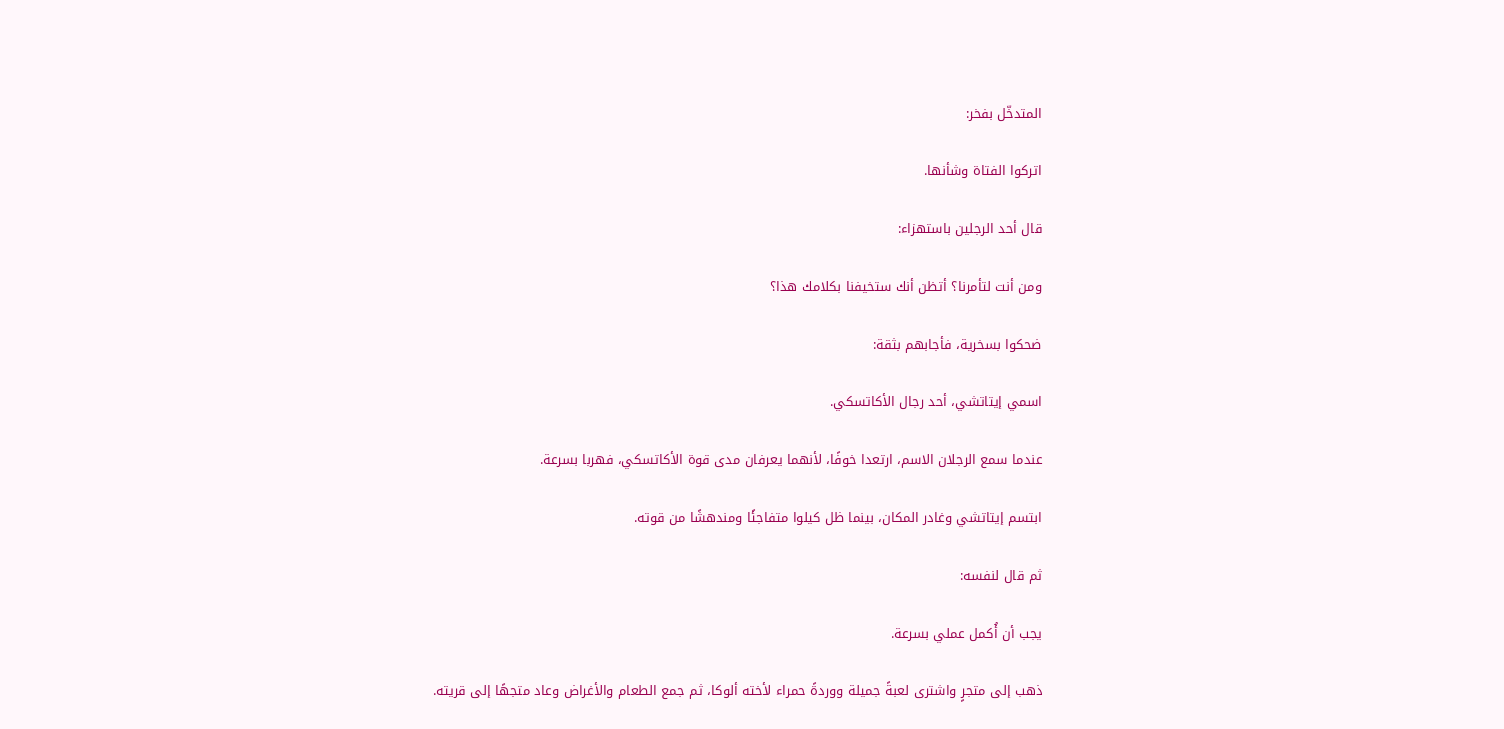المتدخّل بفخر:

اتركوا الفتاة وشأنها.

قال أحد الرجلين باستهزاء:

ومن أنت لتأمرنا؟ أتظن أنك ستخيفنا بكلامك هذا؟

ضحكوا بسخرية، فأجابهم بثقة:

اسمي إيتاتشي، أحد رجال الأكاتسكي.

عندما سمع الرجلان الاسم، ارتعدا خوفًا، لأنهما يعرفان مدى قوة الأكاتسكي، فهربا بسرعة.

ابتسم إيتاتشي وغادر المكان، بينما ظل كيلوا متفاجئًا ومندهشًا من قوته.

ثم قال لنفسه:

يجب أن أُكمل عملي بسرعة.

ذهب إلى متجرٍ واشترى لعبةً جميلة ووردةً حمراء لأخته ألوكا، ثم جمع الطعام والأغراض وعاد متجهًا إلى قريته.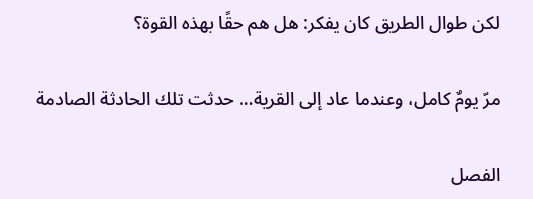لكن طوال الطريق كان يفكر: هل هم حقًا بهذه القوة؟

مرّ يومٌ كامل، وعندما عاد إلى القرية… حدثت تلك الحادثة الصادمة

الفصل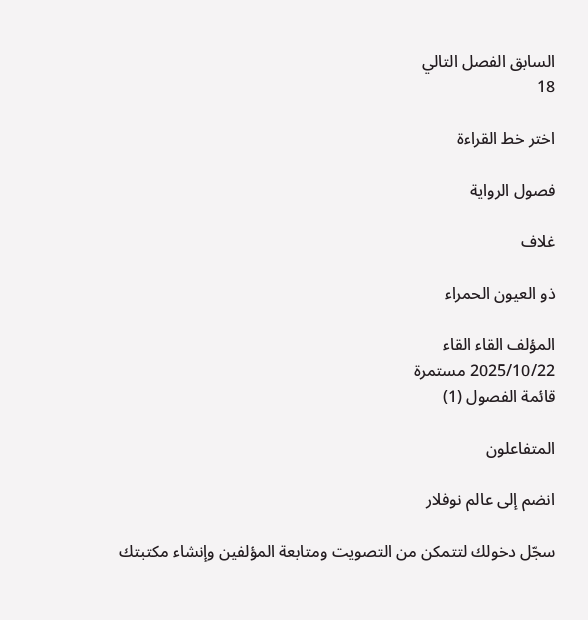السابق الفصل التالي
18

اختر خط القراءة

فصول الرواية

غلاف

ذو العيون الحمراء

المؤلف القاء القاء
2025/10/22 مستمرة
قائمة الفصول (1)

المتفاعلون

انضم إلى عالم نوفلار

سجّل دخولك لتتمكن من التصويت ومتابعة المؤلفين وإنشاء مكتبتك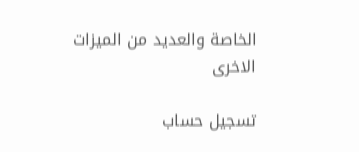الخاصة والعديد من الميزات الاخرى

تسجيل حساب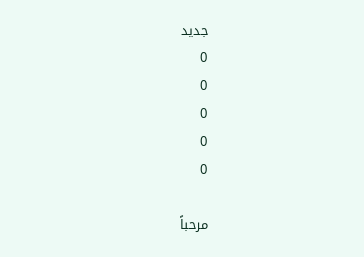جديد
0
0
0
0
0

مرحباً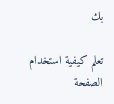بك

تعلم كيفية استخدام الصفحة